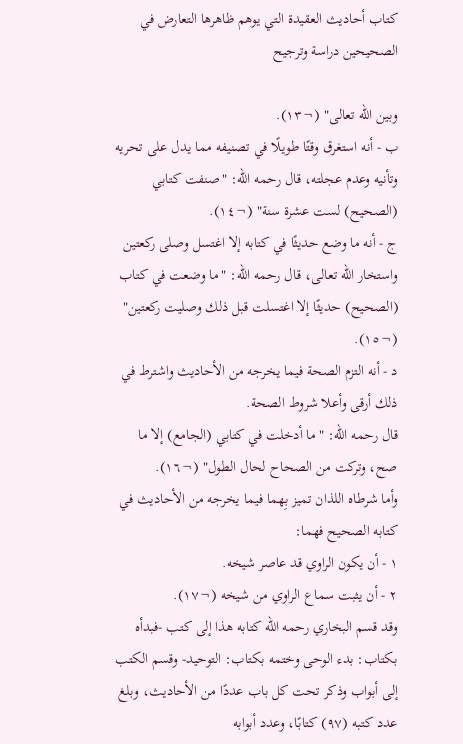كتاب أحاديث العقيدة التي يوهم ظاهرها التعارض في الصحيحين دراسة وترجيح

وبين الله تعالى" (¬١٣).
ب - أنه استغرق وقتًا طويلًا في تصنيفه مما يدل على تحريه وتأنيه وعدم عجلته، قال رحمه الله: "صنفت كتابي (الصحيح) لست عشرة سنة" (¬١٤).
ج - أنه ما وضع حديثًا في كتابه إلا اغتسل وصلى ركعتين واستخار الله تعالى، قال رحمه الله: "ما وضعت في كتاب (الصحيح) حديثًا إلا اغتسلت قبل ذلك وصليت ركعتين" (¬١٥).
د - أنه التزم الصحة فيما يخرجه من الأحاديث واشترط في ذلك أرقى وأعلا شروط الصحة.
قال رحمه الله: "ما أدخلت في كتابي (الجامع) إلا ما صح، وتركت من الصحاح لحال الطول" (¬١٦).
وأما شرطاه اللذان تميز بِهما فيما يخرجه من الأحاديث في كتابه الصحيح فهما:
١ - أن يكون الراوي قد عاصر شيخه.
٢ - أن يثبت سماع الراوي من شيخه (¬١٧).
وقد قسم البخاري رحمه الله كتابه هذا إلى كتب -فبدأه بكتاب: بدء الوحى وختمه بكتاب: التوحيد- وقسم الكتب إلى أبواب وذكر تحت كل باب عددًا من الأحاديث، وبلغ عدد كتبه (٩٧) كتابًا، وعدد أبوابه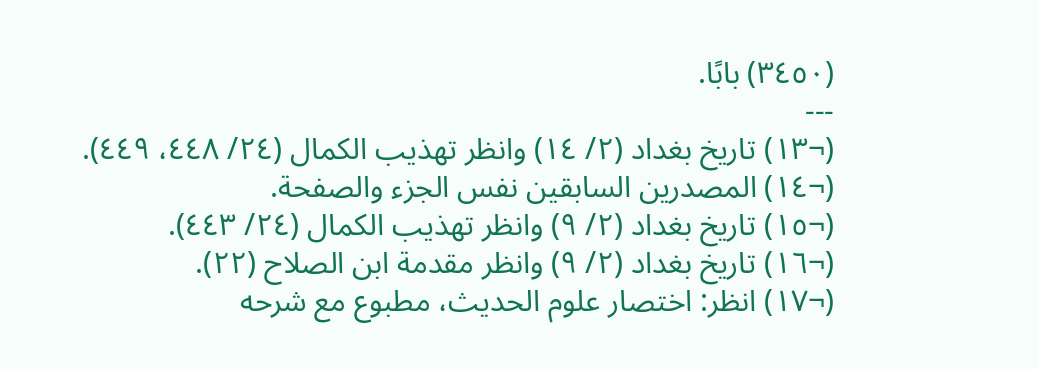(٣٤٥٠) بابًا.
---
(¬١٣) تاريخ بغداد (٢/ ١٤) وانظر تهذيب الكمال (٢٤/ ٤٤٨، ٤٤٩).
(¬١٤) المصدرين السابقين نفس الجزء والصفحة.
(¬١٥) تاريخ بغداد (٢/ ٩) وانظر تهذيب الكمال (٢٤/ ٤٤٣).
(¬١٦) تاريخ بغداد (٢/ ٩) وانظر مقدمة ابن الصلاح (٢٢).
(¬١٧) انظر: اختصار علوم الحديث، مطبوع مع شرحه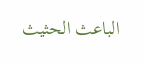الباعث الحثيث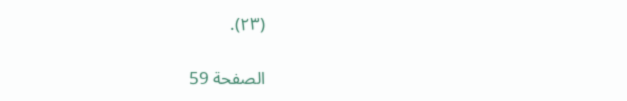(٢٣).

الصفحة 59